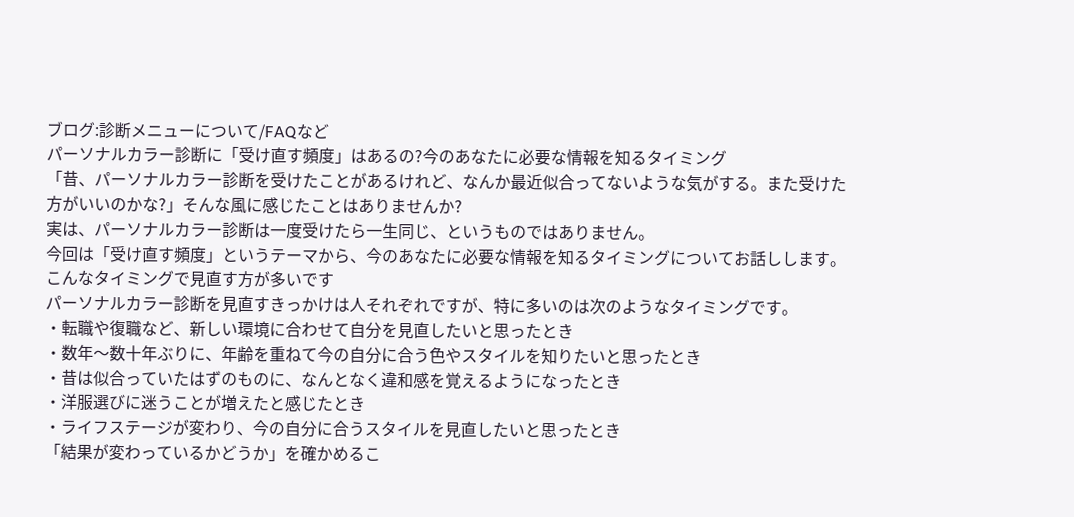ブログ:診断メニューについて/FAQなど
パーソナルカラー診断に「受け直す頻度」はあるの?今のあなたに必要な情報を知るタイミング
「昔、パーソナルカラー診断を受けたことがあるけれど、なんか最近似合ってないような気がする。また受けた方がいいのかな?」そんな風に感じたことはありませんか?
実は、パーソナルカラー診断は一度受けたら一生同じ、というものではありません。
今回は「受け直す頻度」というテーマから、今のあなたに必要な情報を知るタイミングについてお話しします。
こんなタイミングで見直す方が多いです
パーソナルカラー診断を見直すきっかけは人それぞれですが、特に多いのは次のようなタイミングです。
・転職や復職など、新しい環境に合わせて自分を見直したいと思ったとき
・数年〜数十年ぶりに、年齢を重ねて今の自分に合う色やスタイルを知りたいと思ったとき
・昔は似合っていたはずのものに、なんとなく違和感を覚えるようになったとき
・洋服選びに迷うことが増えたと感じたとき
・ライフステージが変わり、今の自分に合うスタイルを見直したいと思ったとき
「結果が変わっているかどうか」を確かめるこ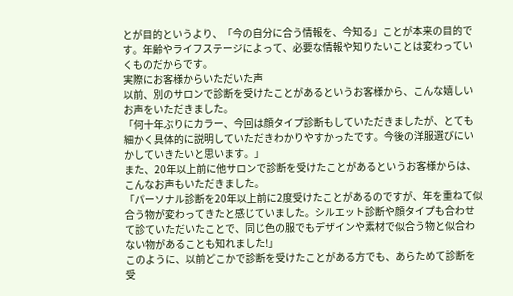とが目的というより、「今の自分に合う情報を、今知る」ことが本来の目的です。年齢やライフステージによって、必要な情報や知りたいことは変わっていくものだからです。
実際にお客様からいただいた声
以前、別のサロンで診断を受けたことがあるというお客様から、こんな嬉しいお声をいただきました。
「何十年ぶりにカラー、今回は顔タイプ診断もしていただきましたが、とても細かく具体的に説明していただきわかりやすかったです。今後の洋服選びにいかしていきたいと思います。」
また、20年以上前に他サロンで診断を受けたことがあるというお客様からは、こんなお声もいただきました。
「パーソナル診断を20年以上前に2度受けたことがあるのですが、年を重ねて似合う物が変わってきたと感じていました。シルエット診断や顔タイプも合わせて診ていただいたことで、同じ色の服でもデザインや素材で似合う物と似合わない物があることも知れました!」
このように、以前どこかで診断を受けたことがある方でも、あらためて診断を受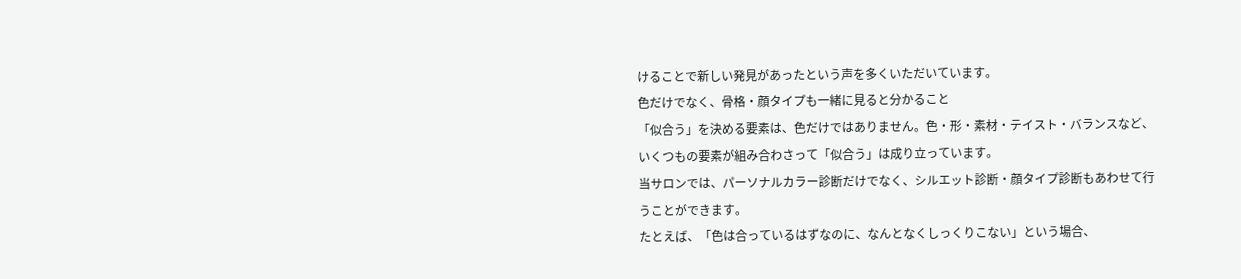けることで新しい発見があったという声を多くいただいています。
色だけでなく、骨格・顔タイプも一緒に見ると分かること
「似合う」を決める要素は、色だけではありません。色・形・素材・テイスト・バランスなど、いくつもの要素が組み合わさって「似合う」は成り立っています。
当サロンでは、パーソナルカラー診断だけでなく、シルエット診断・顔タイプ診断もあわせて行うことができます。
たとえば、「色は合っているはずなのに、なんとなくしっくりこない」という場合、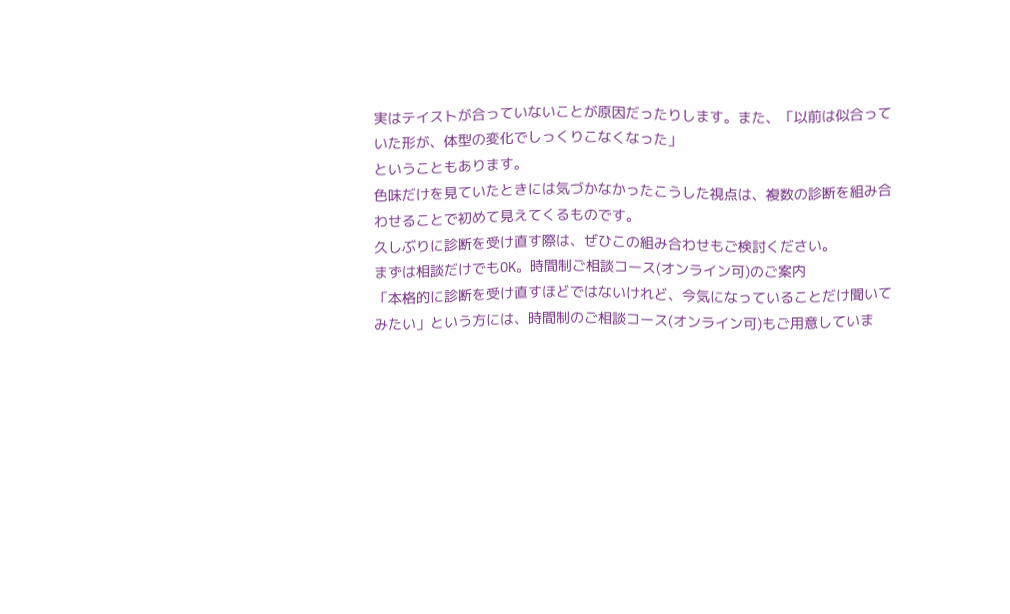実はテイストが合っていないことが原因だったりします。また、「以前は似合っていた形が、体型の変化でしっくりこなくなった」
ということもあります。
色味だけを見ていたときには気づかなかったこうした視点は、複数の診断を組み合わせることで初めて見えてくるものです。
久しぶりに診断を受け直す際は、ぜひこの組み合わせもご検討ください。
まずは相談だけでもOK。時間制ご相談コース(オンライン可)のご案内
「本格的に診断を受け直すほどではないけれど、今気になっていることだけ聞いてみたい」という方には、時間制のご相談コース(オンライン可)もご用意していま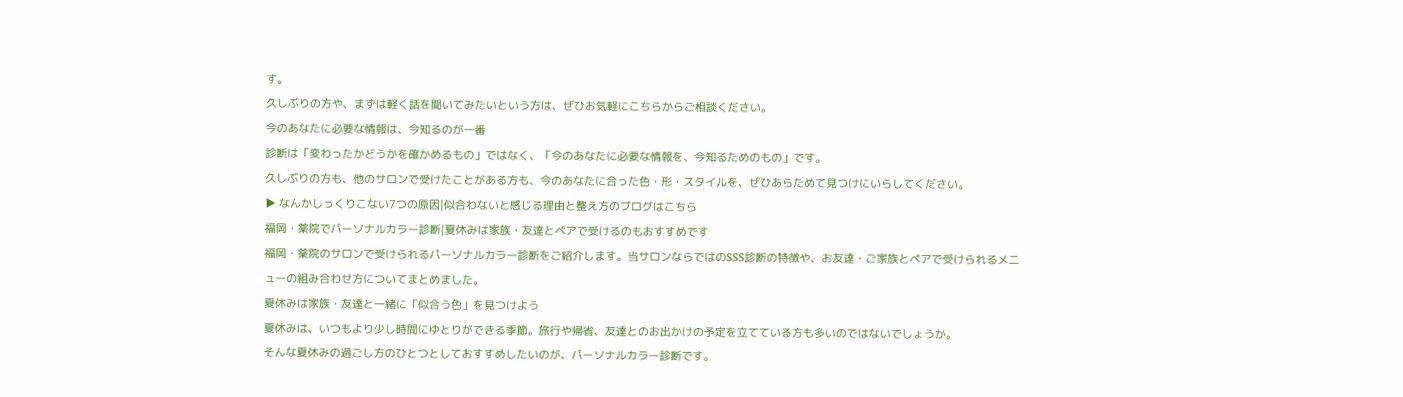す。
久しぶりの方や、まずは軽く話を聞いてみたいという方は、ぜひお気軽にこちらからご相談ください。
今のあなたに必要な情報は、今知るのが一番
診断は「変わったかどうかを確かめるもの」ではなく、「今のあなたに必要な情報を、今知るためのもの」です。
久しぶりの方も、他のサロンで受けたことがある方も、今のあなたに合った色・形・スタイルを、ぜひあらためて見つけにいらしてください。
▶ なんかしっくりこない7つの原因|似合わないと感じる理由と整え方のブログはこちら
福岡・薬院でパーソナルカラー診断|夏休みは家族・友達とペアで受けるのもおすすめです
福岡・薬院のサロンで受けられるパーソナルカラー診断をご紹介します。当サロンならではのSSS診断の特徴や、お友達・ご家族とペアで受けられるメニューの組み合わせ方についてまとめました。
夏休みは家族・友達と一緒に「似合う色」を見つけよう
夏休みは、いつもより少し時間にゆとりができる季節。旅行や帰省、友達とのお出かけの予定を立てている方も多いのではないでしょうか。
そんな夏休みの過ごし方のひとつとしておすすめしたいのが、パーソナルカラー診断です。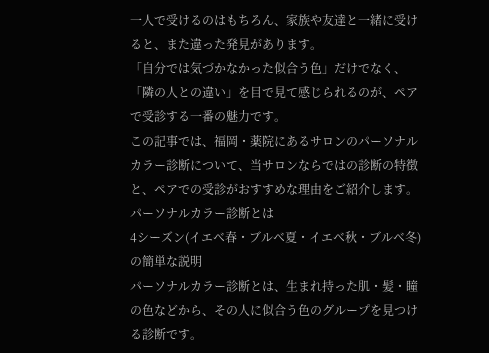一人で受けるのはもちろん、家族や友達と一緒に受けると、また違った発見があります。
「自分では気づかなかった似合う色」だけでなく、「隣の人との違い」を目で見て感じられるのが、ペアで受診する一番の魅力です。
この記事では、福岡・薬院にあるサロンのパーソナルカラー診断について、当サロンならではの診断の特徴と、ペアでの受診がおすすめな理由をご紹介します。
パーソナルカラー診断とは
4シーズン(イエベ春・ブルベ夏・イエベ秋・ブルベ冬)の簡単な説明
パーソナルカラー診断とは、生まれ持った肌・髪・瞳の色などから、その人に似合う色のグループを見つける診断です。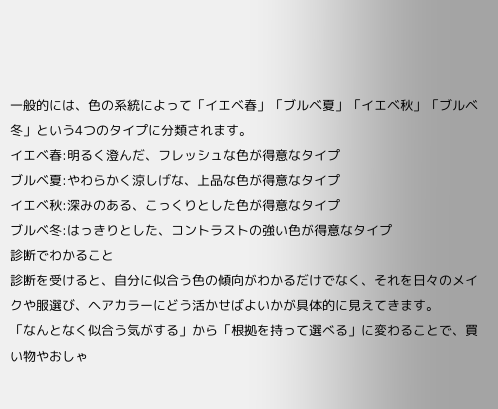一般的には、色の系統によって「イエベ春」「ブルベ夏」「イエベ秋」「ブルベ冬」という4つのタイプに分類されます。
イエベ春:明るく澄んだ、フレッシュな色が得意なタイプ
ブルベ夏:やわらかく涼しげな、上品な色が得意なタイプ
イエベ秋:深みのある、こっくりとした色が得意なタイプ
ブルベ冬:はっきりとした、コントラストの強い色が得意なタイプ
診断でわかること
診断を受けると、自分に似合う色の傾向がわかるだけでなく、それを日々のメイクや服選び、ヘアカラーにどう活かせばよいかが具体的に見えてきます。
「なんとなく似合う気がする」から「根拠を持って選べる」に変わることで、買い物やおしゃ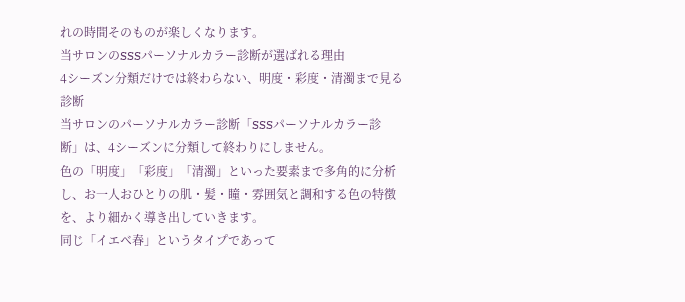れの時間そのものが楽しくなります。
当サロンのSSSパーソナルカラー診断が選ばれる理由
4シーズン分類だけでは終わらない、明度・彩度・清濁まで見る診断
当サロンのパーソナルカラー診断「SSSパーソナルカラー診断」は、4シーズンに分類して終わりにしません。
色の「明度」「彩度」「清濁」といった要素まで多角的に分析し、お一人おひとりの肌・髪・瞳・雰囲気と調和する色の特徴を、より細かく導き出していきます。
同じ「イエベ春」というタイプであって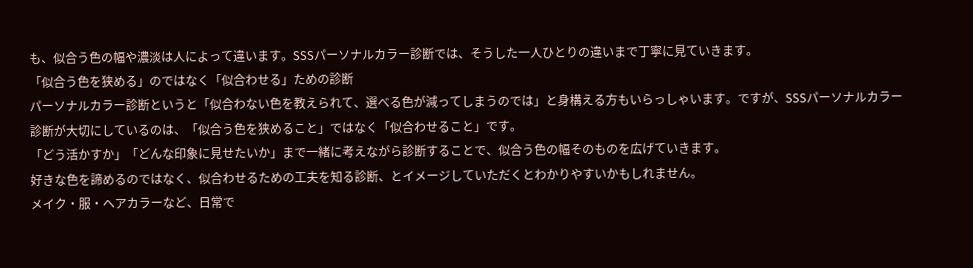も、似合う色の幅や濃淡は人によって違います。SSSパーソナルカラー診断では、そうした一人ひとりの違いまで丁寧に見ていきます。
「似合う色を狭める」のではなく「似合わせる」ための診断
パーソナルカラー診断というと「似合わない色を教えられて、選べる色が減ってしまうのでは」と身構える方もいらっしゃいます。ですが、SSSパーソナルカラー診断が大切にしているのは、「似合う色を狭めること」ではなく「似合わせること」です。
「どう活かすか」「どんな印象に見せたいか」まで一緒に考えながら診断することで、似合う色の幅そのものを広げていきます。
好きな色を諦めるのではなく、似合わせるための工夫を知る診断、とイメージしていただくとわかりやすいかもしれません。
メイク・服・ヘアカラーなど、日常で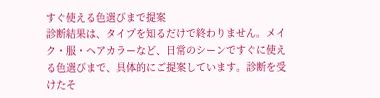すぐ使える色選びまで提案
診断結果は、タイプを知るだけで終わりません。メイク・服・ヘアカラーなど、日常のシーンですぐに使える色選びまで、具体的にご提案しています。診断を受けたそ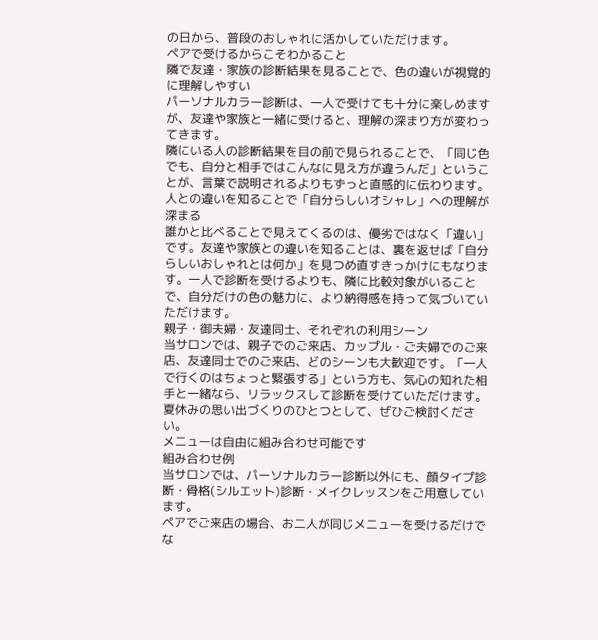の日から、普段のおしゃれに活かしていただけます。
ペアで受けるからこそわかること
隣で友達・家族の診断結果を見ることで、色の違いが視覚的に理解しやすい
パーソナルカラー診断は、一人で受けても十分に楽しめますが、友達や家族と一緒に受けると、理解の深まり方が変わってきます。
隣にいる人の診断結果を目の前で見られることで、「同じ色でも、自分と相手ではこんなに見え方が違うんだ」ということが、言葉で説明されるよりもずっと直感的に伝わります。
人との違いを知ることで「自分らしいオシャレ」への理解が深まる
誰かと比べることで見えてくるのは、優劣ではなく「違い」です。友達や家族との違いを知ることは、裏を返せば「自分らしいおしゃれとは何か」を見つめ直すきっかけにもなります。一人で診断を受けるよりも、隣に比較対象がいることで、自分だけの色の魅力に、より納得感を持って気づいていただけます。
親子・御夫婦・友達同士、それぞれの利用シーン
当サロンでは、親子でのご来店、カップル・ご夫婦でのご来店、友達同士でのご来店、どのシーンも大歓迎です。「一人で行くのはちょっと緊張する」という方も、気心の知れた相手と一緒なら、リラックスして診断を受けていただけます。夏休みの思い出づくりのひとつとして、ぜひご検討ください。
メニューは自由に組み合わせ可能です
組み合わせ例
当サロンでは、パーソナルカラー診断以外にも、顔タイプ診断・骨格(シルエット)診断・メイクレッスンをご用意しています。
ペアでご来店の場合、お二人が同じメニューを受けるだけでな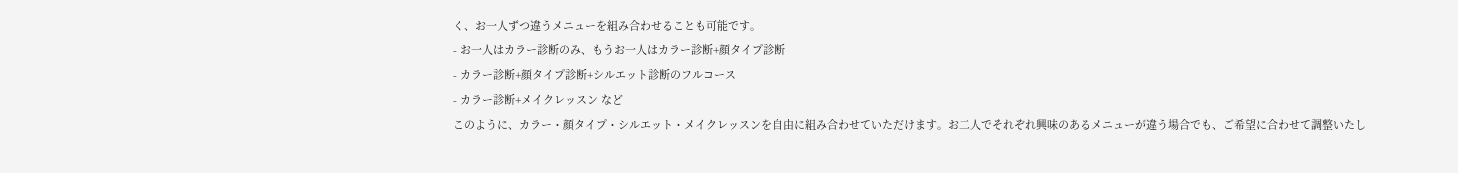く、お一人ずつ違うメニューを組み合わせることも可能です。
- お一人はカラー診断のみ、もうお一人はカラー診断+顔タイプ診断
- カラー診断+顔タイプ診断+シルエット診断のフルコース
- カラー診断+メイクレッスン など
このように、カラー・顔タイプ・シルエット・メイクレッスンを自由に組み合わせていただけます。お二人でそれぞれ興味のあるメニューが違う場合でも、ご希望に合わせて調整いたし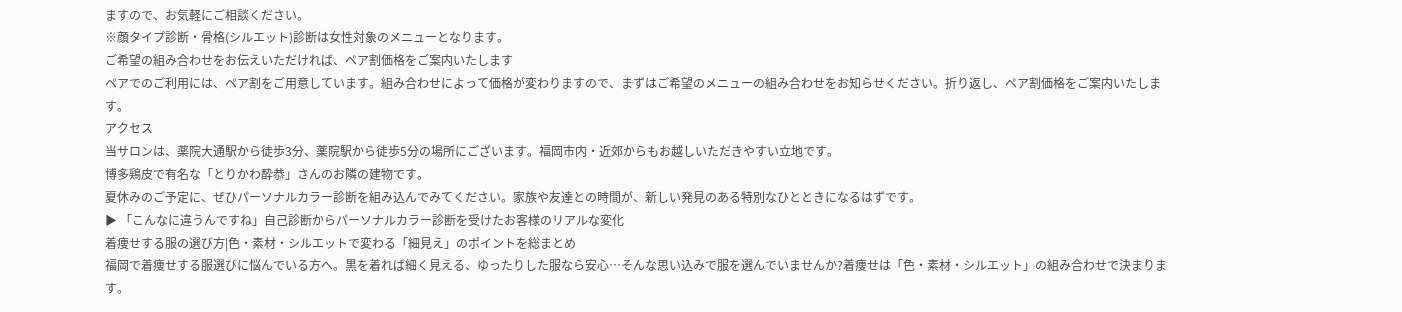ますので、お気軽にご相談ください。
※顔タイプ診断・骨格(シルエット)診断は女性対象のメニューとなります。
ご希望の組み合わせをお伝えいただければ、ペア割価格をご案内いたします
ペアでのご利用には、ペア割をご用意しています。組み合わせによって価格が変わりますので、まずはご希望のメニューの組み合わせをお知らせください。折り返し、ペア割価格をご案内いたします。
アクセス
当サロンは、薬院大通駅から徒歩3分、薬院駅から徒歩5分の場所にございます。福岡市内・近郊からもお越しいただきやすい立地です。
博多鶏皮で有名な「とりかわ酔恭」さんのお隣の建物です。
夏休みのご予定に、ぜひパーソナルカラー診断を組み込んでみてください。家族や友達との時間が、新しい発見のある特別なひとときになるはずです。
▶ 「こんなに違うんですね」自己診断からパーソナルカラー診断を受けたお客様のリアルな変化
着痩せする服の選び方|色・素材・シルエットで変わる「細見え」のポイントを総まとめ
福岡で着痩せする服選びに悩んでいる方へ。黒を着れば細く見える、ゆったりした服なら安心…そんな思い込みで服を選んでいませんか?着痩せは「色・素材・シルエット」の組み合わせで決まります。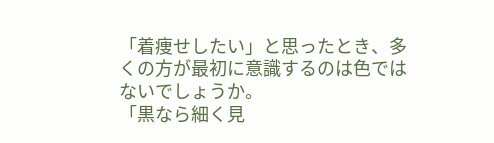「着痩せしたい」と思ったとき、多くの方が最初に意識するのは色ではないでしょうか。
「黒なら細く見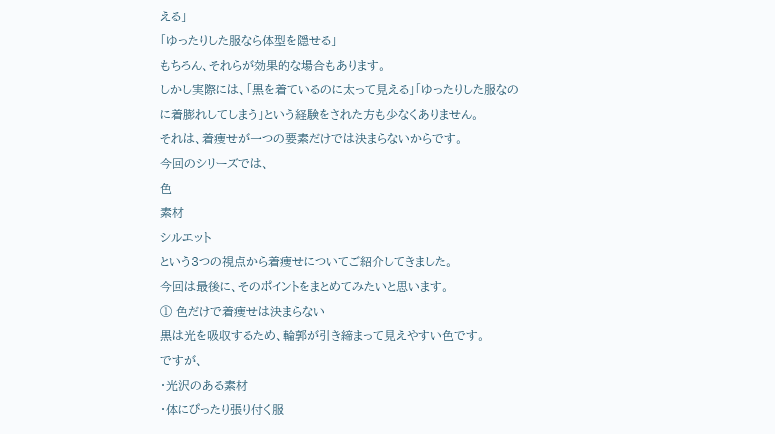える」
「ゆったりした服なら体型を隠せる」
もちろん、それらが効果的な場合もあります。
しかし実際には、「黒を着ているのに太って見える」「ゆったりした服なのに着膨れしてしまう」という経験をされた方も少なくありません。
それは、着痩せが一つの要素だけでは決まらないからです。
今回のシリーズでは、
色
素材
シルエット
という3つの視点から着痩せについてご紹介してきました。
今回は最後に、そのポイントをまとめてみたいと思います。
① 色だけで着痩せは決まらない
黒は光を吸収するため、輪郭が引き締まって見えやすい色です。
ですが、
・光沢のある素材
・体にぴったり張り付く服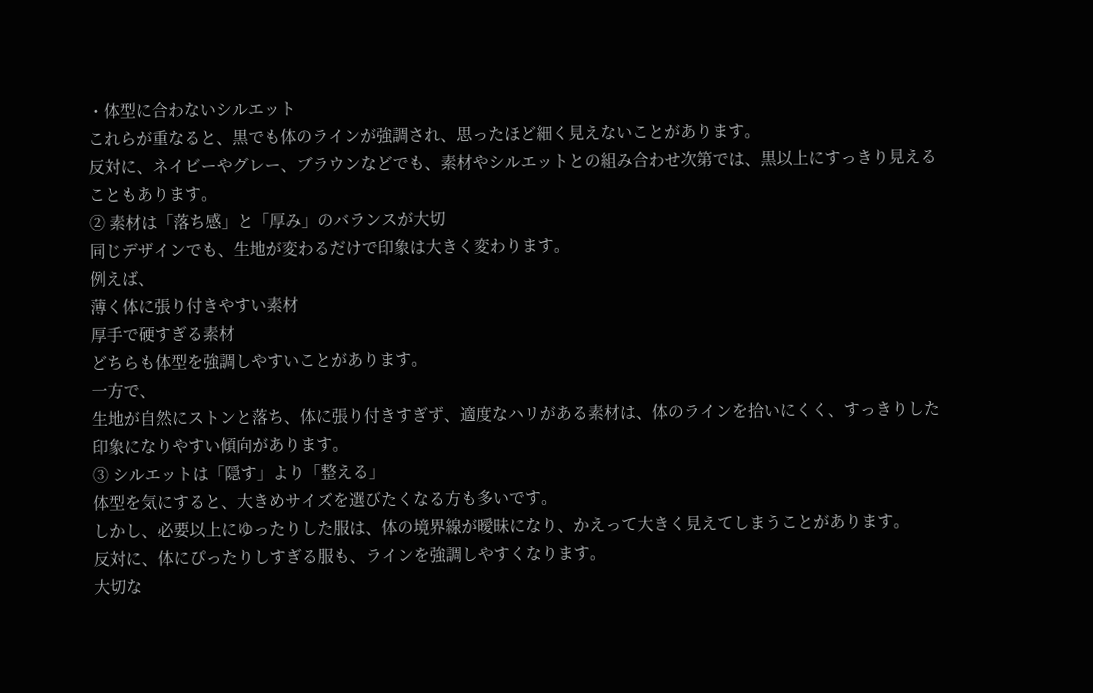・体型に合わないシルエット
これらが重なると、黒でも体のラインが強調され、思ったほど細く見えないことがあります。
反対に、ネイビーやグレー、ブラウンなどでも、素材やシルエットとの組み合わせ次第では、黒以上にすっきり見えることもあります。
② 素材は「落ち感」と「厚み」のバランスが大切
同じデザインでも、生地が変わるだけで印象は大きく変わります。
例えば、
薄く体に張り付きやすい素材
厚手で硬すぎる素材
どちらも体型を強調しやすいことがあります。
一方で、
生地が自然にストンと落ち、体に張り付きすぎず、適度なハリがある素材は、体のラインを拾いにくく、すっきりした印象になりやすい傾向があります。
③ シルエットは「隠す」より「整える」
体型を気にすると、大きめサイズを選びたくなる方も多いです。
しかし、必要以上にゆったりした服は、体の境界線が曖昧になり、かえって大きく見えてしまうことがあります。
反対に、体にぴったりしすぎる服も、ラインを強調しやすくなります。
大切な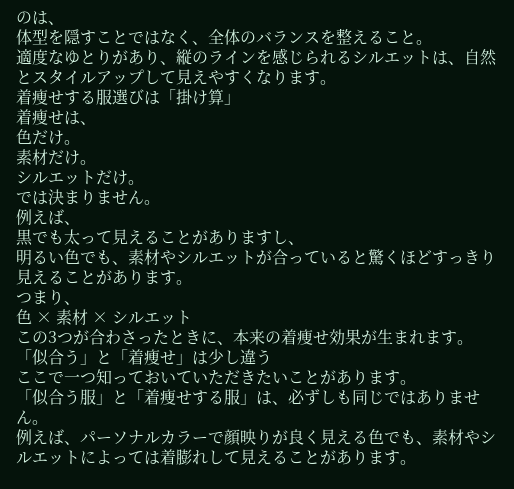のは、
体型を隠すことではなく、全体のバランスを整えること。
適度なゆとりがあり、縦のラインを感じられるシルエットは、自然とスタイルアップして見えやすくなります。
着痩せする服選びは「掛け算」
着痩せは、
色だけ。
素材だけ。
シルエットだけ。
では決まりません。
例えば、
黒でも太って見えることがありますし、
明るい色でも、素材やシルエットが合っていると驚くほどすっきり見えることがあります。
つまり、
色 × 素材 × シルエット
この3つが合わさったときに、本来の着痩せ効果が生まれます。
「似合う」と「着痩せ」は少し違う
ここで一つ知っておいていただきたいことがあります。
「似合う服」と「着痩せする服」は、必ずしも同じではありません。
例えば、パーソナルカラーで顔映りが良く見える色でも、素材やシルエットによっては着膨れして見えることがあります。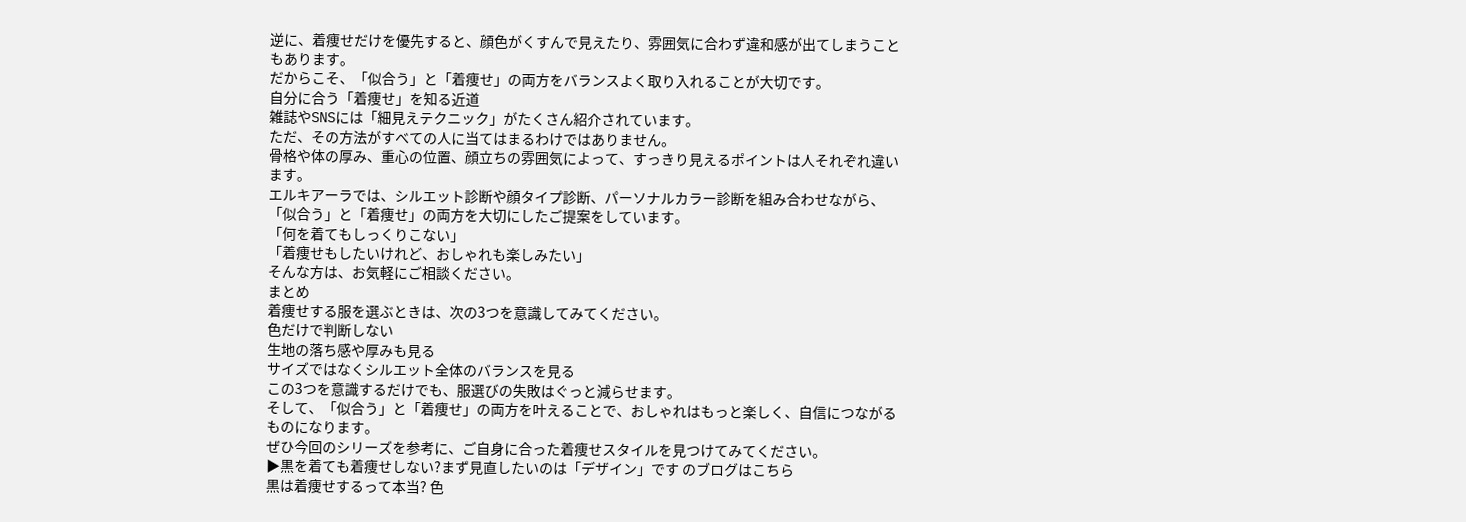逆に、着痩せだけを優先すると、顔色がくすんで見えたり、雰囲気に合わず違和感が出てしまうこともあります。
だからこそ、「似合う」と「着痩せ」の両方をバランスよく取り入れることが大切です。
自分に合う「着痩せ」を知る近道
雑誌やSNSには「細見えテクニック」がたくさん紹介されています。
ただ、その方法がすべての人に当てはまるわけではありません。
骨格や体の厚み、重心の位置、顔立ちの雰囲気によって、すっきり見えるポイントは人それぞれ違います。
エルキアーラでは、シルエット診断や顔タイプ診断、パーソナルカラー診断を組み合わせながら、「似合う」と「着痩せ」の両方を大切にしたご提案をしています。
「何を着てもしっくりこない」
「着痩せもしたいけれど、おしゃれも楽しみたい」
そんな方は、お気軽にご相談ください。
まとめ
着痩せする服を選ぶときは、次の3つを意識してみてください。
色だけで判断しない
生地の落ち感や厚みも見る
サイズではなくシルエット全体のバランスを見る
この3つを意識するだけでも、服選びの失敗はぐっと減らせます。
そして、「似合う」と「着痩せ」の両方を叶えることで、おしゃれはもっと楽しく、自信につながるものになります。
ぜひ今回のシリーズを参考に、ご自身に合った着痩せスタイルを見つけてみてください。
▶黒を着ても着痩せしない?まず見直したいのは「デザイン」です のブログはこちら
黒は着痩せするって本当? 色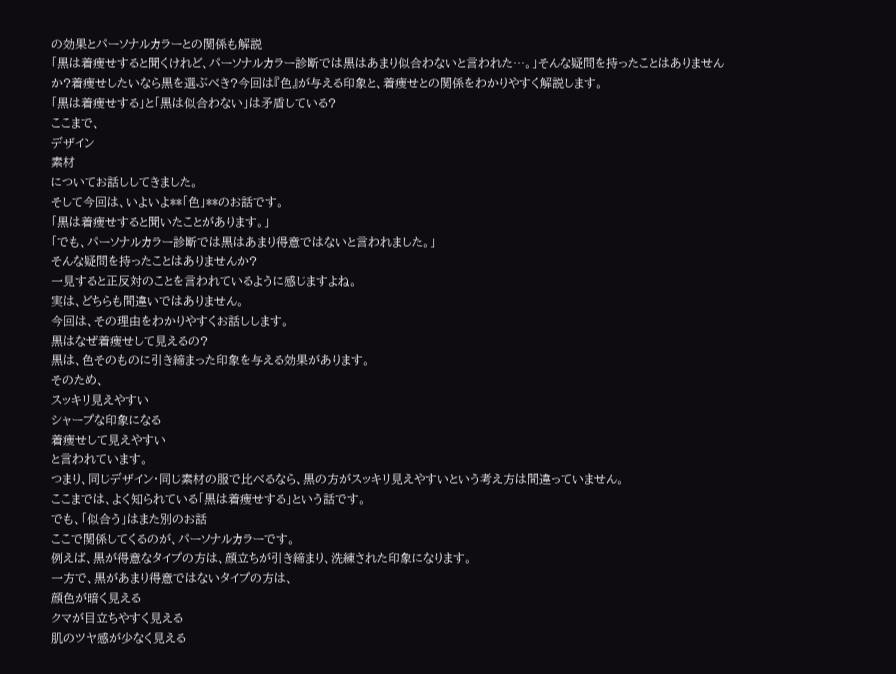の効果とパーソナルカラーとの関係も解説
「黒は着痩せすると聞くけれど、パーソナルカラー診断では黒はあまり似合わないと言われた…。」そんな疑問を持ったことはありませんか?着痩せしたいなら黒を選ぶべき?今回は『色』が与える印象と、着痩せとの関係をわかりやすく解説します。
「黒は着痩せする」と「黒は似合わない」は矛盾している?
ここまで、
デザイン
素材
についてお話ししてきました。
そして今回は、いよいよ**「色」**のお話です。
「黒は着痩せすると聞いたことがあります。」
「でも、パーソナルカラー診断では黒はあまり得意ではないと言われました。」
そんな疑問を持ったことはありませんか?
一見すると正反対のことを言われているように感じますよね。
実は、どちらも間違いではありません。
今回は、その理由をわかりやすくお話しします。
黒はなぜ着痩せして見えるの?
黒は、色そのものに引き締まった印象を与える効果があります。
そのため、
スッキリ見えやすい
シャープな印象になる
着痩せして見えやすい
と言われています。
つまり、同じデザイン・同じ素材の服で比べるなら、黒の方がスッキリ見えやすいという考え方は間違っていません。
ここまでは、よく知られている「黒は着痩せする」という話です。
でも、「似合う」はまた別のお話
ここで関係してくるのが、パーソナルカラーです。
例えば、黒が得意なタイプの方は、顔立ちが引き締まり、洗練された印象になります。
一方で、黒があまり得意ではないタイプの方は、
顔色が暗く見える
クマが目立ちやすく見える
肌のツヤ感が少なく見える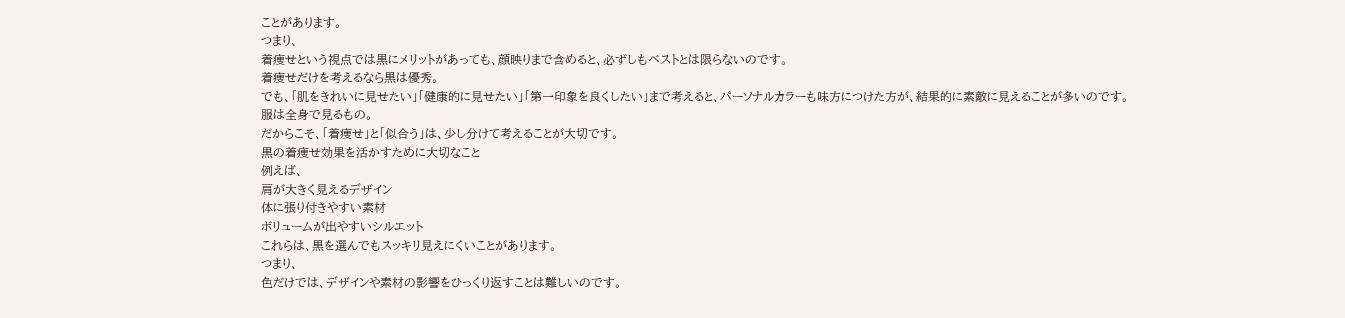ことがあります。
つまり、
着痩せという視点では黒にメリットがあっても、顔映りまで含めると、必ずしもベストとは限らないのです。
着痩せだけを考えるなら黒は優秀。
でも、「肌をきれいに見せたい」「健康的に見せたい」「第一印象を良くしたい」まで考えると、パーソナルカラーも味方につけた方が、結果的に素敵に見えることが多いのです。
服は全身で見るもの。
だからこそ、「着痩せ」と「似合う」は、少し分けて考えることが大切です。
黒の着痩せ効果を活かすために大切なこと
例えば、
肩が大きく見えるデザイン
体に張り付きやすい素材
ボリュームが出やすいシルエット
これらは、黒を選んでもスッキリ見えにくいことがあります。
つまり、
色だけでは、デザインや素材の影響をひっくり返すことは難しいのです。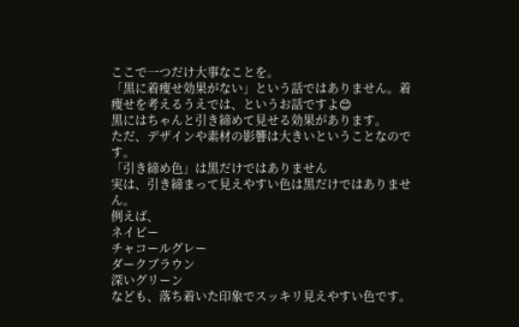ここで一つだけ大事なことを。
「黒に着痩せ効果がない」という話ではありません。着痩せを考えるうえでは、というお話ですよ😊
黒にはちゃんと引き締めて見せる効果があります。
ただ、デザインや素材の影響は大きいということなのです。
「引き締め色」は黒だけではありません
実は、引き締まって見えやすい色は黒だけではありません。
例えば、
ネイビー
チャコールグレー
ダークブラウン
深いグリーン
なども、落ち着いた印象でスッキリ見えやすい色です。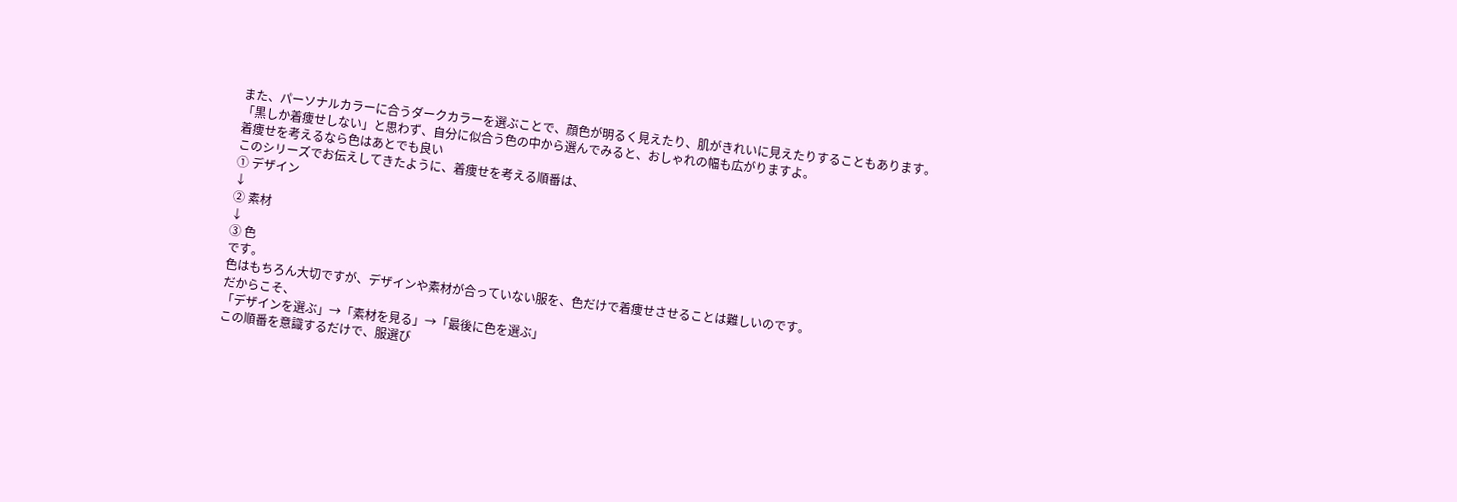また、パーソナルカラーに合うダークカラーを選ぶことで、顔色が明るく見えたり、肌がきれいに見えたりすることもあります。
「黒しか着痩せしない」と思わず、自分に似合う色の中から選んでみると、おしゃれの幅も広がりますよ。
着痩せを考えるなら色はあとでも良い
このシリーズでお伝えしてきたように、着痩せを考える順番は、
① デザイン
↓
② 素材
↓
③ 色
です。
色はもちろん大切ですが、デザインや素材が合っていない服を、色だけで着痩せさせることは難しいのです。
だからこそ、
「デザインを選ぶ」→「素材を見る」→「最後に色を選ぶ」
この順番を意識するだけで、服選び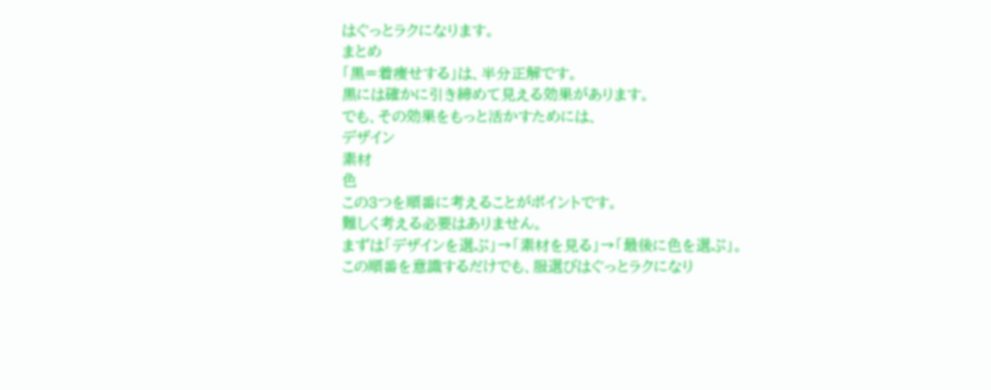はぐっとラクになります。
まとめ
「黒=着痩せする」は、半分正解です。
黒には確かに引き締めて見える効果があります。
でも、その効果をもっと活かすためには、
デザイン
素材
色
この3つを順番に考えることがポイントです。
難しく考える必要はありません。
まずは「デザインを選ぶ」→「素材を見る」→「最後に色を選ぶ」。
この順番を意識するだけでも、服選びはぐっとラクになり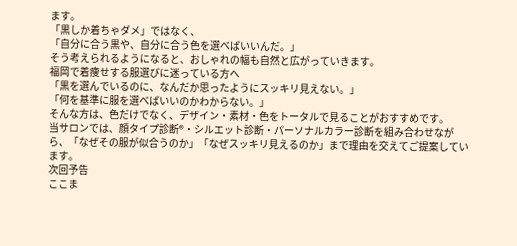ます。
「黒しか着ちゃダメ」ではなく、
「自分に合う黒や、自分に合う色を選べばいいんだ。」
そう考えられるようになると、おしゃれの幅も自然と広がっていきます。
福岡で着痩せする服選びに迷っている方へ
「黒を選んでいるのに、なんだか思ったようにスッキリ見えない。」
「何を基準に服を選べばいいのかわからない。」
そんな方は、色だけでなく、デザイン・素材・色をトータルで見ることがおすすめです。
当サロンでは、顔タイプ診断®・シルエット診断・パーソナルカラー診断を組み合わせながら、「なぜその服が似合うのか」「なぜスッキリ見えるのか」まで理由を交えてご提案しています。
次回予告
ここま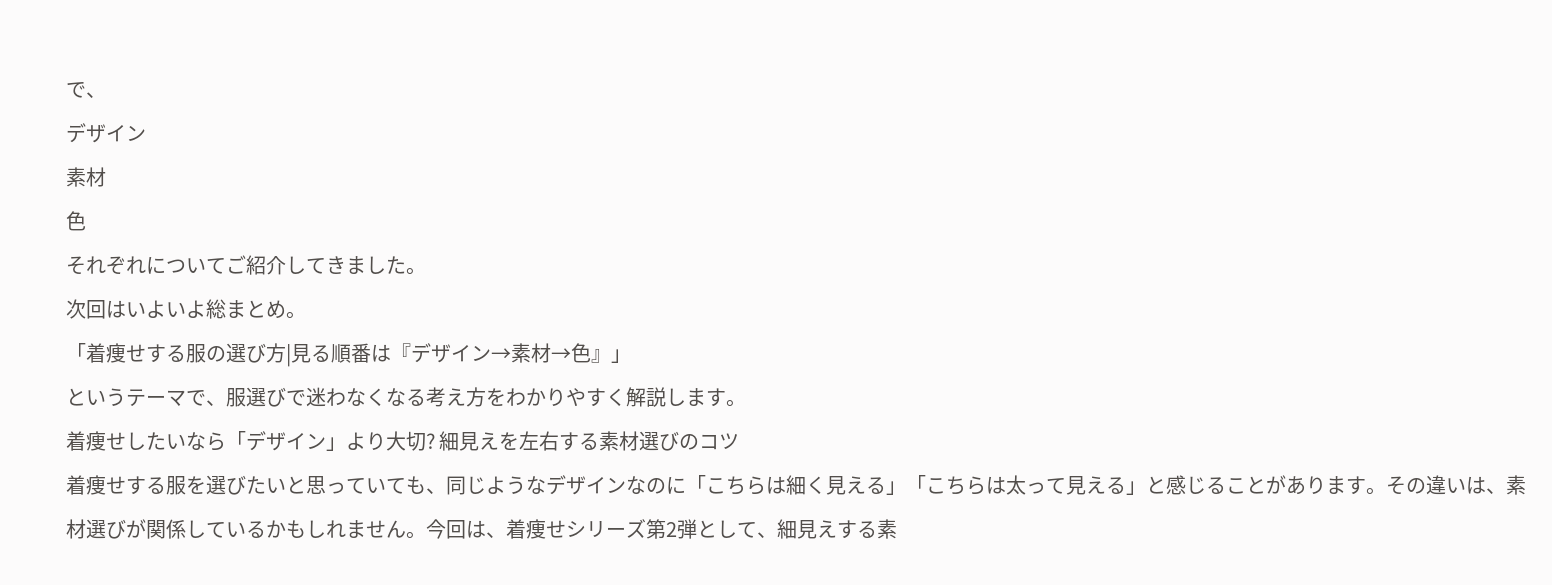で、
デザイン
素材
色
それぞれについてご紹介してきました。
次回はいよいよ総まとめ。
「着痩せする服の選び方|見る順番は『デザイン→素材→色』」
というテーマで、服選びで迷わなくなる考え方をわかりやすく解説します。
着痩せしたいなら「デザイン」より大切? 細見えを左右する素材選びのコツ
着痩せする服を選びたいと思っていても、同じようなデザインなのに「こちらは細く見える」「こちらは太って見える」と感じることがあります。その違いは、素材選びが関係しているかもしれません。今回は、着痩せシリーズ第2弾として、細見えする素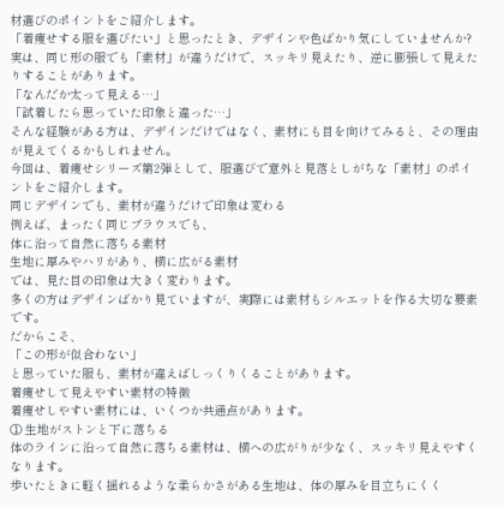材選びのポイントをご紹介します。
「着痩せする服を選びたい」と思ったとき、デザインや色ばかり気にしていませんか?
実は、同じ形の服でも「素材」が違うだけで、スッキリ見えたり、逆に膨張して見えたりすることがあります。
「なんだか太って見える…」
「試着したら思っていた印象と違った…」
そんな経験がある方は、デザインだけではなく、素材にも目を向けてみると、その理由が見えてくるかもしれません。
今回は、着痩せシリーズ第2弾として、服選びで意外と見落としがちな「素材」のポイントをご紹介します。
同じデザインでも、素材が違うだけで印象は変わる
例えば、まったく同じブラウスでも、
体に沿って自然に落ちる素材
生地に厚みやハリがあり、横に広がる素材
では、見た目の印象は大きく変わります。
多くの方はデザインばかり見ていますが、実際には素材もシルエットを作る大切な要素です。
だからこそ、
「この形が似合わない」
と思っていた服も、素材が違えばしっくりくることがあります。
着痩せして見えやすい素材の特徴
着痩せしやすい素材には、いくつか共通点があります。
① 生地がストンと下に落ちる
体のラインに沿って自然に落ちる素材は、横への広がりが少なく、スッキリ見えやすくなります。
歩いたときに軽く揺れるような柔らかさがある生地は、体の厚みを目立ちにくく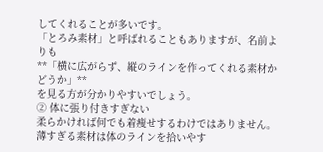してくれることが多いです。
「とろみ素材」と呼ばれることもありますが、名前よりも
**「横に広がらず、縦のラインを作ってくれる素材かどうか」**
を見る方が分かりやすいでしょう。
② 体に張り付きすぎない
柔らかければ何でも着痩せするわけではありません。
薄すぎる素材は体のラインを拾いやす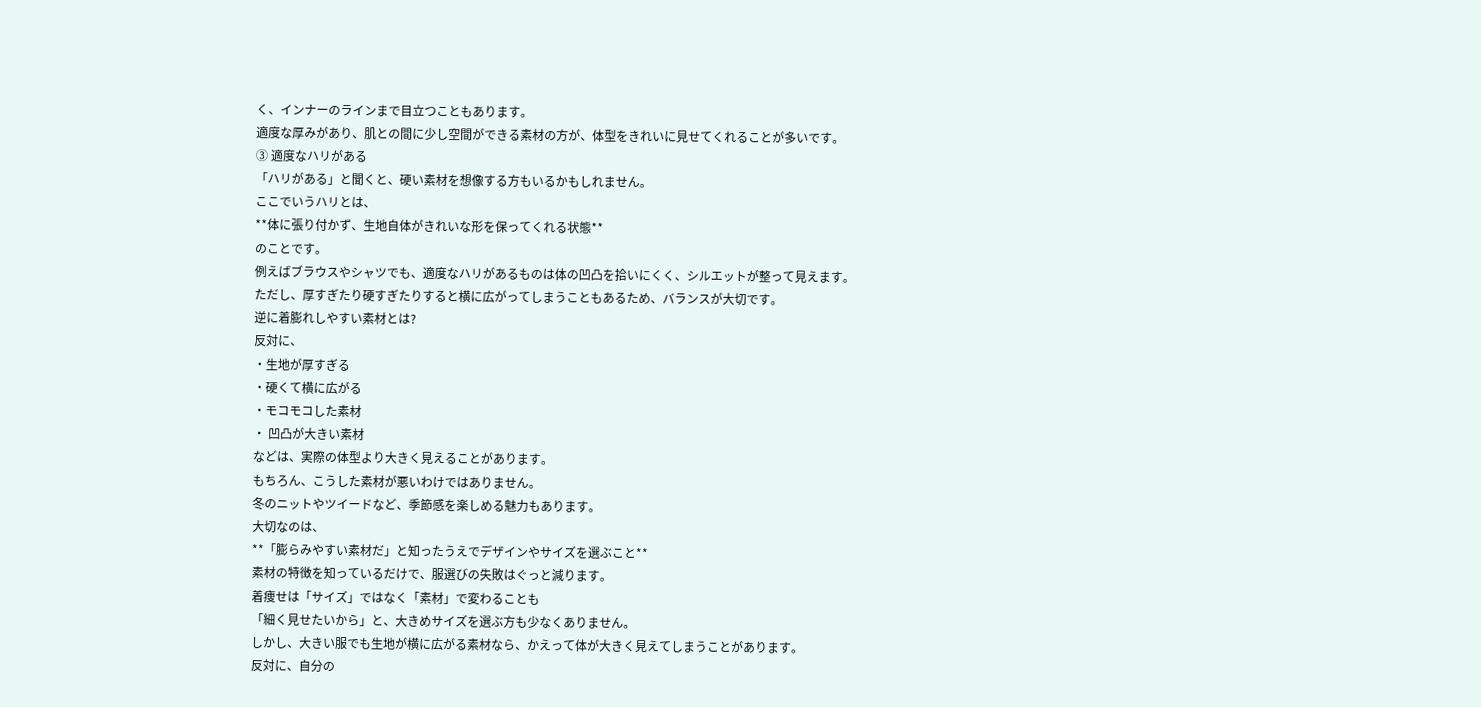く、インナーのラインまで目立つこともあります。
適度な厚みがあり、肌との間に少し空間ができる素材の方が、体型をきれいに見せてくれることが多いです。
③ 適度なハリがある
「ハリがある」と聞くと、硬い素材を想像する方もいるかもしれません。
ここでいうハリとは、
**体に張り付かず、生地自体がきれいな形を保ってくれる状態**
のことです。
例えばブラウスやシャツでも、適度なハリがあるものは体の凹凸を拾いにくく、シルエットが整って見えます。
ただし、厚すぎたり硬すぎたりすると横に広がってしまうこともあるため、バランスが大切です。
逆に着膨れしやすい素材とは?
反対に、
・生地が厚すぎる
・硬くて横に広がる
・モコモコした素材
・ 凹凸が大きい素材
などは、実際の体型より大きく見えることがあります。
もちろん、こうした素材が悪いわけではありません。
冬のニットやツイードなど、季節感を楽しめる魅力もあります。
大切なのは、
**「膨らみやすい素材だ」と知ったうえでデザインやサイズを選ぶこと**
素材の特徴を知っているだけで、服選びの失敗はぐっと減ります。
着痩せは「サイズ」ではなく「素材」で変わることも
「細く見せたいから」と、大きめサイズを選ぶ方も少なくありません。
しかし、大きい服でも生地が横に広がる素材なら、かえって体が大きく見えてしまうことがあります。
反対に、自分の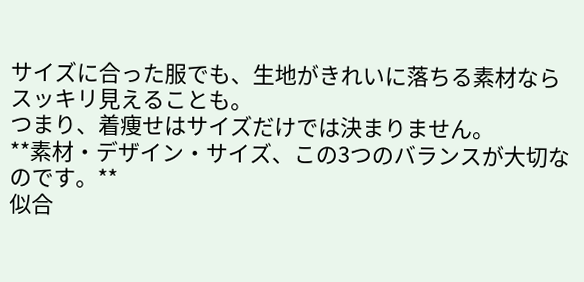サイズに合った服でも、生地がきれいに落ちる素材ならスッキリ見えることも。
つまり、着痩せはサイズだけでは決まりません。
**素材・デザイン・サイズ、この3つのバランスが大切なのです。**
似合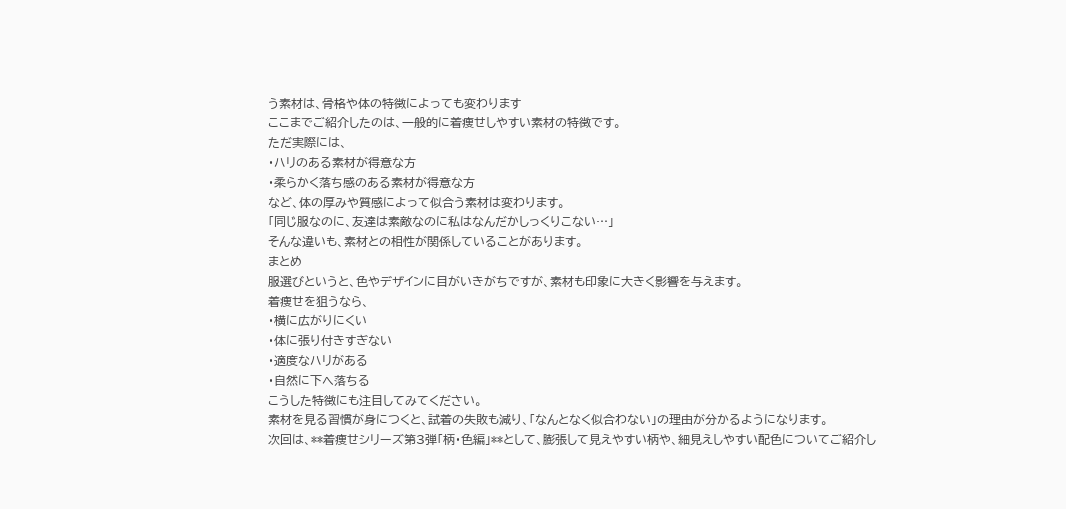う素材は、骨格や体の特徴によっても変わります
ここまでご紹介したのは、一般的に着痩せしやすい素材の特徴です。
ただ実際には、
・ハリのある素材が得意な方
・柔らかく落ち感のある素材が得意な方
など、体の厚みや質感によって似合う素材は変わります。
「同じ服なのに、友達は素敵なのに私はなんだかしっくりこない…」
そんな違いも、素材との相性が関係していることがあります。
まとめ
服選びというと、色やデザインに目がいきがちですが、素材も印象に大きく影響を与えます。
着痩せを狙うなら、
・横に広がりにくい
・体に張り付きすぎない
・適度なハリがある
・自然に下へ落ちる
こうした特徴にも注目してみてください。
素材を見る習慣が身につくと、試着の失敗も減り、「なんとなく似合わない」の理由が分かるようになります。
次回は、**着痩せシリーズ第3弾「柄・色編」**として、膨張して見えやすい柄や、細見えしやすい配色についてご紹介し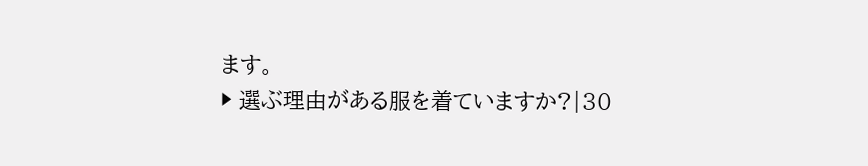ます。
▶ 選ぶ理由がある服を着ていますか?|30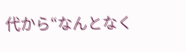代から“なんとなく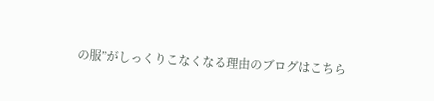の服”がしっくりこなくなる理由のブログはこちら